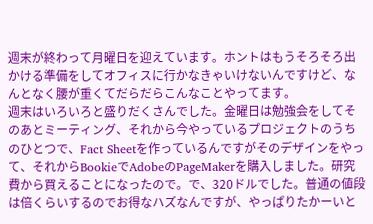週末が終わって月曜日を迎えています。ホントはもうそろそろ出かける準備をしてオフィスに行かなきゃいけないんですけど、なんとなく腰が重くてだらだらこんなことやってます。
週末はいろいろと盛りだくさんでした。金曜日は勉強会をしてそのあとミーティング、それから今やっているプロジェクトのうちのひとつで、Fact Sheetを作っているんですがそのデザインをやって、それからBookieでAdobeのPageMakerを購入しました。研究費から買えることになったので。で、320ドルでした。普通の値段は倍くらいするのでお得なハズなんですが、やっぱりたかーいと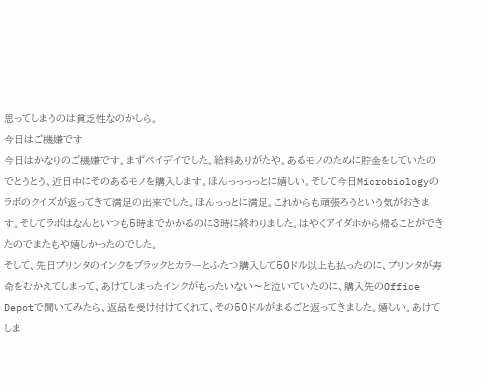思ってしまうのは貧乏性なのかしら。
今日はご機嫌です
今日はかなりのご機嫌です。まずペイデイでした。給料ありがたや。あるモノのために貯金をしていたのでとうとう、近日中にそのあるモノを購入します。ほんっっっっとに嬉しい。そして今日Microbiologyのラボのクイズが返ってきて満足の出来でした。ほんっっとに満足。これからも頑張ろうという気がおきます。そしてラボはなんといつも5時までかかるのに3時に終わりました。はやくアイダホから帰ることができたのでまたもや嬉しかったのでした。
そして、先日プリンタのインクをブラックとカラーとふたつ購入して50ドル以上も払ったのに、プリンタが寿命をむかえてしまって、あけてしまったインクがもったいない〜と泣いていたのに、購入先のOffice Depotで聞いてみたら、返品を受け付けてくれて、その50ドルがまるごと返ってきました。嬉しい。あけてしま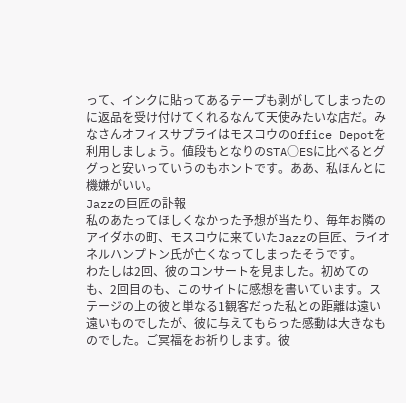って、インクに貼ってあるテープも剥がしてしまったのに返品を受け付けてくれるなんて天使みたいな店だ。みなさんオフィスサプライはモスコウのOffice Depotを利用しましょう。値段もとなりのSTA○ESに比べるとググっと安いっていうのもホントです。ああ、私ほんとに機嫌がいい。
Jazzの巨匠の訃報
私のあたってほしくなかった予想が当たり、毎年お隣のアイダホの町、モスコウに来ていたJazzの巨匠、ライオネルハンプトン氏が亡くなってしまったそうです。
わたしは2回、彼のコンサートを見ました。初めてのも、2回目のも、このサイトに感想を書いています。ステージの上の彼と単なる1観客だった私との距離は遠い遠いものでしたが、彼に与えてもらった感動は大きなものでした。ご冥福をお祈りします。彼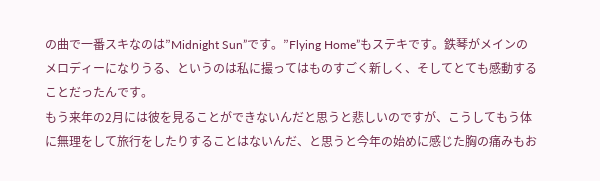の曲で一番スキなのは”Midnight Sun”です。”Flying Home”もステキです。鉄琴がメインのメロディーになりうる、というのは私に撮ってはものすごく新しく、そしてとても感動することだったんです。
もう来年の2月には彼を見ることができないんだと思うと悲しいのですが、こうしてもう体に無理をして旅行をしたりすることはないんだ、と思うと今年の始めに感じた胸の痛みもお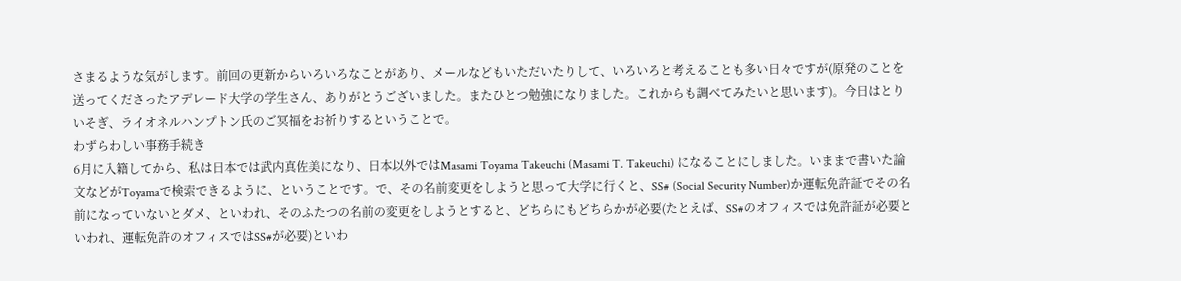さまるような気がします。前回の更新からいろいろなことがあり、メールなどもいただいたりして、いろいろと考えることも多い日々ですが(原発のことを送ってくださったアデレード大学の学生さん、ありがとうございました。またひとつ勉強になりました。これからも調べてみたいと思います)。今日はとりいそぎ、ライオネルハンプトン氏のご冥福をお祈りするということで。
わずらわしい事務手続き
6月に入籍してから、私は日本では武内真佐美になり、日本以外ではMasami Toyama Takeuchi (Masami T. Takeuchi) になることにしました。いままで書いた論文などがToyamaで検索できるように、ということです。で、その名前変更をしようと思って大学に行くと、SS# (Social Security Number)か運転免許証でその名前になっていないとダメ、といわれ、そのふたつの名前の変更をしようとすると、どちらにもどちらかが必要(たとえば、SS#のオフィスでは免許証が必要といわれ、運転免許のオフィスではSS#が必要)といわ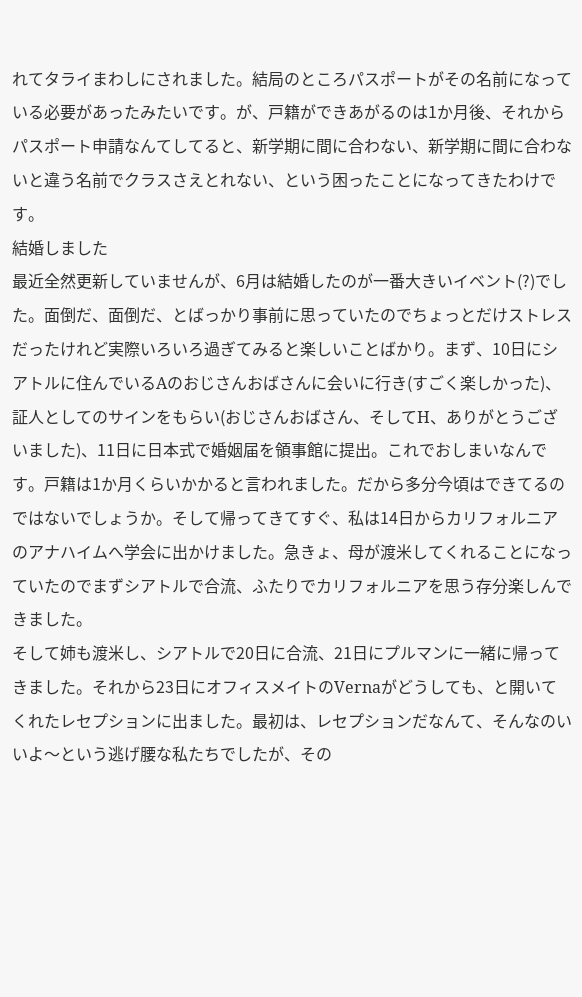れてタライまわしにされました。結局のところパスポートがその名前になっている必要があったみたいです。が、戸籍ができあがるのは1か月後、それからパスポート申請なんてしてると、新学期に間に合わない、新学期に間に合わないと違う名前でクラスさえとれない、という困ったことになってきたわけです。
結婚しました
最近全然更新していませんが、6月は結婚したのが一番大きいイベント(?)でした。面倒だ、面倒だ、とばっかり事前に思っていたのでちょっとだけストレスだったけれど実際いろいろ過ぎてみると楽しいことばかり。まず、10日にシアトルに住んでいるAのおじさんおばさんに会いに行き(すごく楽しかった)、証人としてのサインをもらい(おじさんおばさん、そしてH、ありがとうございました)、11日に日本式で婚姻届を領事館に提出。これでおしまいなんです。戸籍は1か月くらいかかると言われました。だから多分今頃はできてるのではないでしょうか。そして帰ってきてすぐ、私は14日からカリフォルニアのアナハイムへ学会に出かけました。急きょ、母が渡米してくれることになっていたのでまずシアトルで合流、ふたりでカリフォルニアを思う存分楽しんできました。
そして姉も渡米し、シアトルで20日に合流、21日にプルマンに一緒に帰ってきました。それから23日にオフィスメイトのVernaがどうしても、と開いてくれたレセプションに出ました。最初は、レセプションだなんて、そんなのいいよ〜という逃げ腰な私たちでしたが、その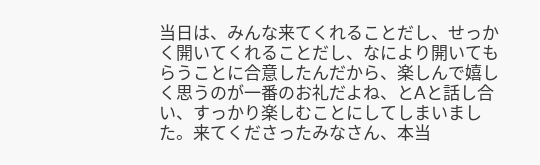当日は、みんな来てくれることだし、せっかく開いてくれることだし、なにより開いてもらうことに合意したんだから、楽しんで嬉しく思うのが一番のお礼だよね、とAと話し合い、すっかり楽しむことにしてしまいました。来てくださったみなさん、本当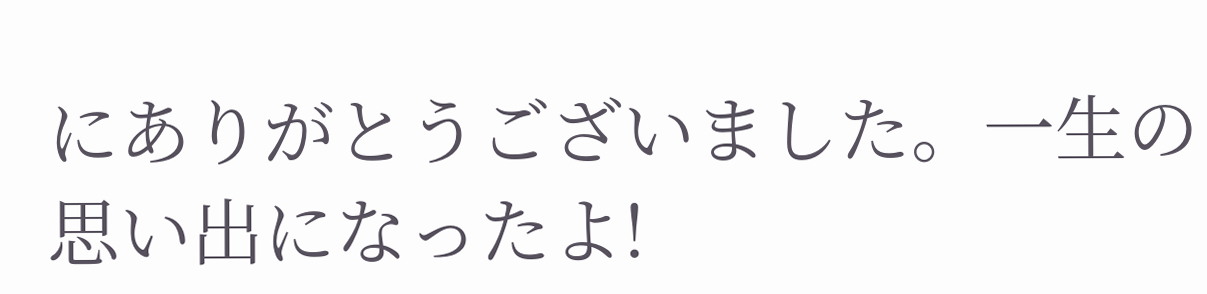にありがとうございました。一生の思い出になったよ!